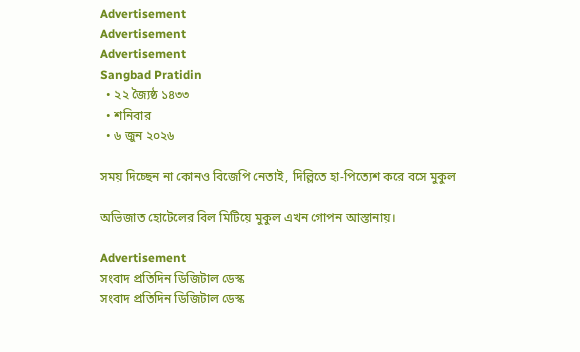Advertisement
Advertisement
Advertisement
Sangbad Pratidin
  • ২২ জ্যৈষ্ঠ ১৪৩৩
  • শনিবার
  • ৬ জুন ২০২৬

সময় দিচ্ছেন না কোনও বিজেপি নেতাই, দিল্লিতে হা-পিত্যেশ করে বসে মুকুল

অভিজাত হোটেলের বিল মিটিয়ে মুকুল এখন গোপন আস্তানায়।

Advertisement
সংবাদ প্রতিদিন ডিজিটাল ডেস্ক
সংবাদ প্রতিদিন ডিজিটাল ডেস্ক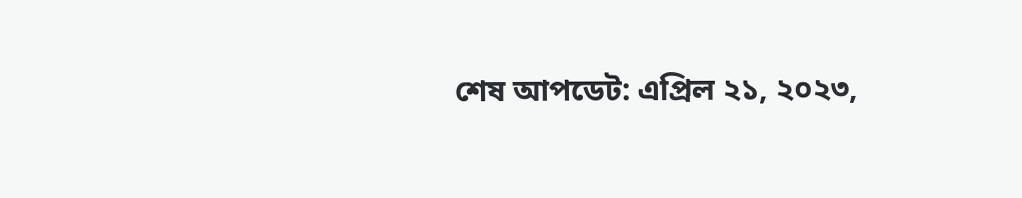শেষ আপডেট: এপ্রিল ২১, ২০২৩,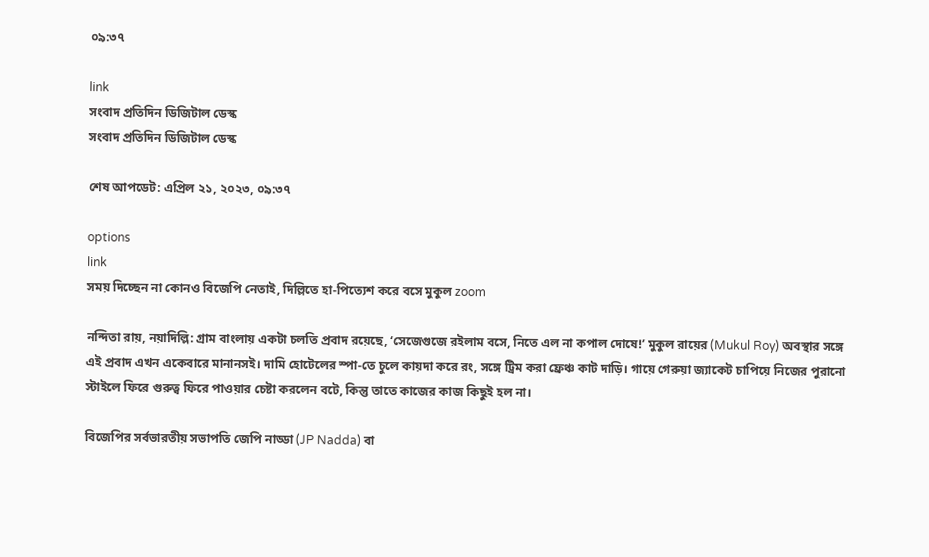০৯:৩৭

link
সংবাদ প্রতিদিন ডিজিটাল ডেস্ক
সংবাদ প্রতিদিন ডিজিটাল ডেস্ক

শেষ আপডেট: এপ্রিল ২১, ২০২৩, ০৯:৩৭

options
link
সময় দিচ্ছেন না কোনও বিজেপি নেতাই, দিল্লিতে হা-পিত্যেশ করে বসে মুকুল zoom

নন্দিতা রায়, নয়াদিল্লি: গ্রাম বাংলায় একটা চলতি প্রবাদ রয়েছে, ‘সেজেগুজে রইলাম বসে, নিতে এল না কপাল দোষে!’ মুকুল রায়ের (Mukul Roy) অবস্থার সঙ্গে এই প্রবাদ এখন একেবারে মানানসই। দামি হোটেলের স্পা-তে চুলে কায়দা করে রং, সঙ্গে ট্রিম করা ফ্রেঞ্চ কাট দাড়ি। গায়ে গেরুয়া জ্যাকেট চাপিয়ে নিজের পুরানো স্টাইলে ফিরে গুরুত্ব ফিরে পাওয়ার চেষ্টা করলেন বটে, কিন্তু তাতে কাজের কাজ কিছুই হল না।

বিজেপির সর্বভারতীয় সভাপতি জেপি নাড্ডা (JP Nadda) বা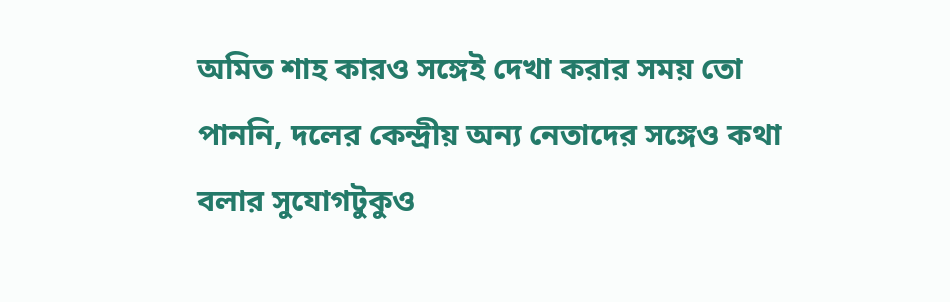অমিত শাহ কারও সঙ্গেই দেখা করার সময় তো পাননি, দলের কেন্দ্রীয় অন্য নেতাদের সঙ্গেও কথা বলার সুযোগটুকুও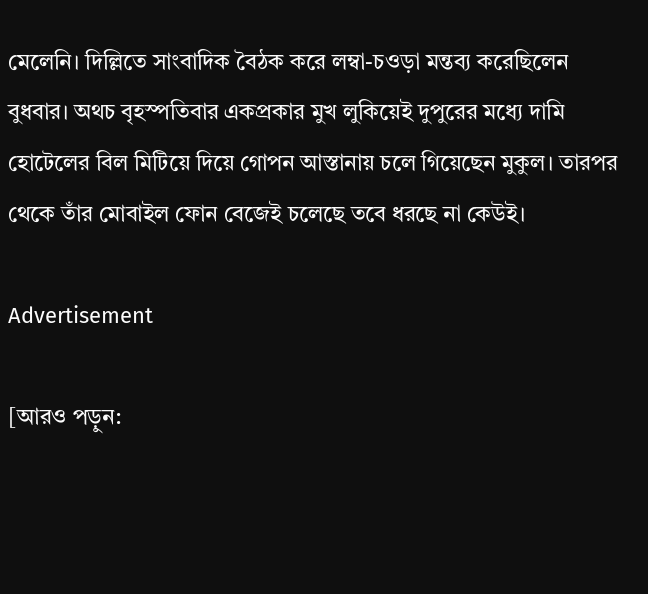মেলেনি। দিল্লিতে সাংবাদিক বৈঠক করে লম্বা-চওড়া মন্তব‌্য করেছিলেন বুধবার। অথচ বৃহস্পতিবার একপ্রকার মুখ লুকিয়েই দুপুরের মধ্যে দামি হোটেলের বিল মিটিয়ে দিয়ে গোপন আস্তানায় চলে গিয়েছেন মুকুল। তারপর থেকে তাঁর মোবাইল ফোন বেজেই চলেছে তবে ধরছে না কেউই।

Advertisement

[আরও পড়ুন: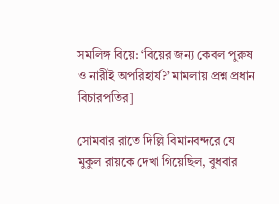সমলিঙ্গ বিয়ে: ‘বিয়ের জন্য কেবল পুরুষ ও নারীই অপরিহার্য?’ মামলায় প্রশ্ন প্রধান বিচারপতির]

সোমবার রাতে দিল্লি বিমানবন্দরে যে মুকুল রায়কে দেখা গিয়েছিল, বুধবার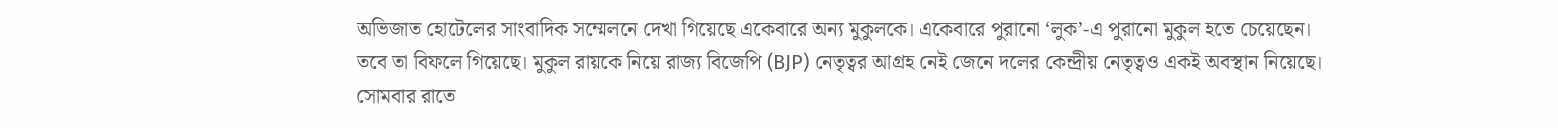অভিজাত হোটেলের সাংবাদিক সম্মেলনে দেখা গিয়েছে একেবারে অন‌্য মুকুলকে। একেবারে পুরানো ‘লুক’-এ পুরানো মুকুল হতে চেয়েছেন। তবে তা বিফলে গিয়েছে। মুকুল রায়কে নিয়ে রাজ্য বিজেপি (BJP) নেতৃত্বর আগ্রহ নেই জেনে দলের কেন্দ্রীয় নেতৃত্বও একই অবস্থান নিয়েছে। সোমবার রাতে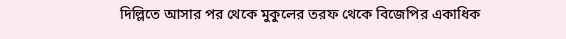দিল্লিতে আসার পর থেকে মুকুলের তরফ থেকে বিজেপির একাধিক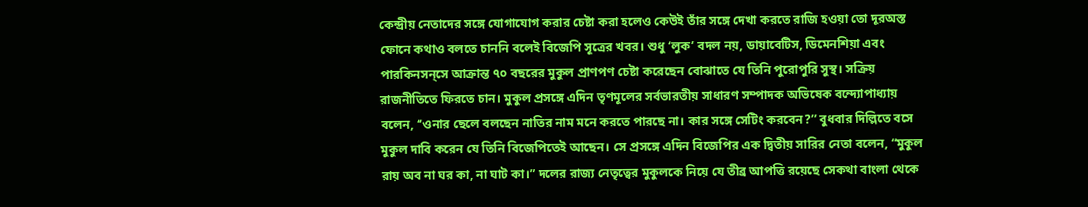কেন্দ্রীয় নেতাদের সঙ্গে যোগাযোগ করার চেষ্টা করা হলেও কেউই তাঁর সঙ্গে দেখা করতে রাজি হওয়া তো দূরঅস্ত ফোনে কথাও বলতে চাননি বলেই বিজেপি সূত্রের খবর। শুধু ‘লুক’ বদল নয়, ডায়াবেটিস, ডিমেনশিয়া এবং পারকিনসন্‌সে আক্রান্ত ৭০ বছরের মুকুল প্রাণপণ চেষ্টা করেছেন বোঝাতে যে তিনি পুরোপুরি সুস্থ। সক্রিয় রাজনীতিতে ফিরতে চান। মুকুল প্রসঙ্গে এদিন তৃণমূলের সর্বভারতীয় সাধারণ সম্পাদক অভিষেক বন্দ্যোপাধ্যায় বলেন, ‘‘ওনার ছেলে বলছেন নাতির নাম মনে করতে পারছে না। কার সঙ্গে সেটিং করবেন?’’ বুধবার দিল্লিতে বসে মুকুল দাবি করেন যে তিনি বিজেপিতেই আছেন। সে প্রসঙ্গে এদিন বিজেপির এক দ্বিতীয় সারির নেতা বলেন, “মুকুল রায় অব না ঘর কা, না ঘাট কা।” দলের রাজ্য নেতৃত্বের মুকুলকে নিয়ে যে তীব্র আপত্তি রয়েছে সেকথা বাংলা থেকে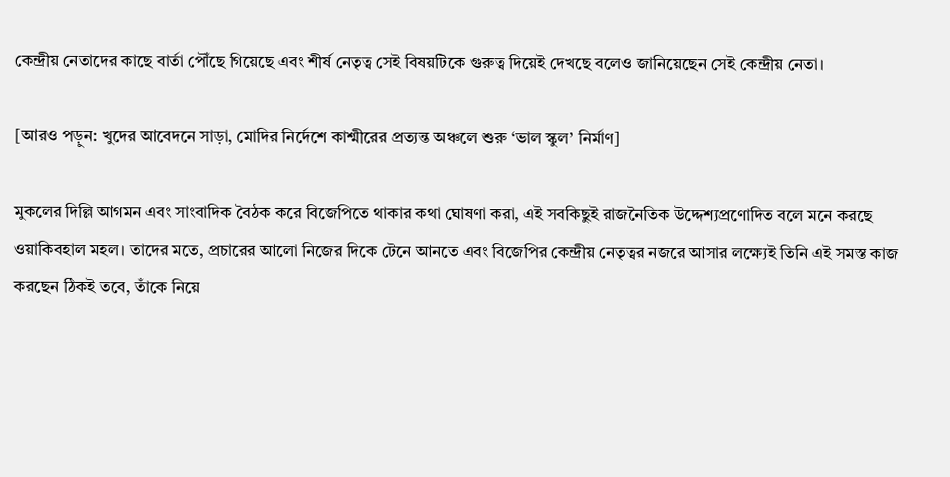কেন্দ্রীয় নেতাদের কাছে বার্তা পৌঁছে গিয়েছে এবং শীর্ষ নেতৃত্ব সেই বিষয়টিকে গুরুত্ব দিয়েই দেখছে বলেও জানিয়েছেন সেই কেন্দ্রীয় নেতা।

[আরও পড়ুন: খুদের আবেদনে সাড়া, মোদির নির্দেশে কাশ্মীরের প্রত্যন্ত অঞ্চলে শুরু ‘ভাল স্কুল’ নির্মাণ]

মুকলের দিল্লি আগমন এবং সাংবাদিক বৈঠক করে বিজেপিতে থাকার কথা ঘোষণা করা, এই সবকিছুই রাজনৈতিক উদ্দেশ্যপ্রণোদিত বলে মনে করছে ওয়াকিবহাল মহল। তাদের মতে, প্রচারের আলো নিজের দিকে টেনে আনতে এবং বিজেপির কেন্দ্রীয় নেতৃত্বর নজরে আসার লক্ষ্যেই তিনি এই সমস্ত কাজ করছেন ঠিকই তবে, তাঁকে নিয়ে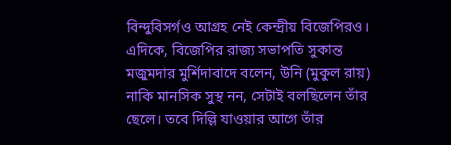বিন্দুবিসর্গও আগ্রহ নেই কেন্দ্রীয় বিজেপিরও। এদিকে, বিজেপির রাজ‌্য সভাপতি সুকান্ত মজুমদার মুর্শিদাবাদে বলেন, উনি (মুকুল রায়) নাকি মানসিক সুস্থ নন, সেটাই বলছিলেন তাঁর ছেলে। তবে দিল্লি যাওয়ার আগে তাঁর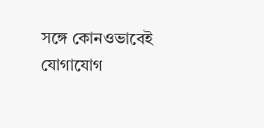সঙ্গে কোনওভাবেই যোগাযোগ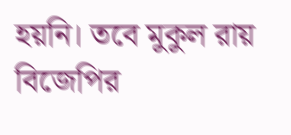হয়নি। তবে মুকুল রায় বিজেপির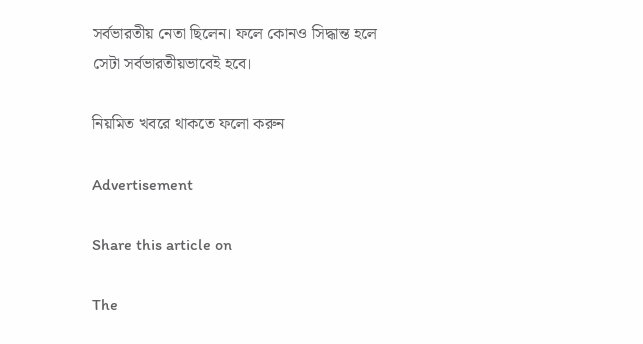সর্বভারতীয় নেতা ছিলেন। ফলে কোনও সিদ্ধান্ত হলে সেটা সর্বভারতীয়ভাবেই হবে।

নিয়মিত খবরে থাকতে ফলো করুন

Advertisement

Share this article on

The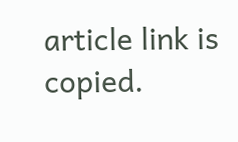article link is copied.